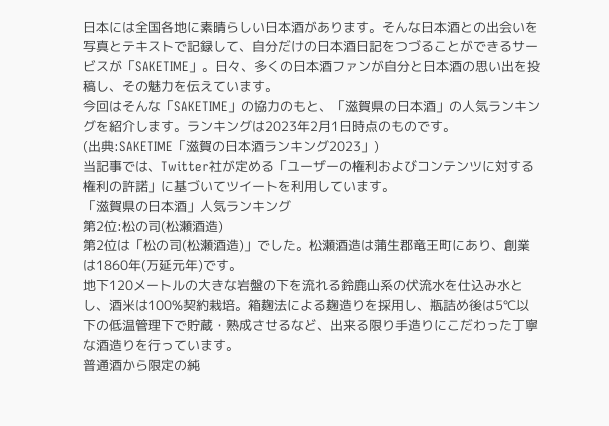日本には全国各地に素晴らしい日本酒があります。そんな日本酒との出会いを写真とテキストで記録して、自分だけの日本酒日記をつづることができるサービスが「SAKETIME」。日々、多くの日本酒ファンが自分と日本酒の思い出を投稿し、その魅力を伝えています。
今回はそんな「SAKETIME」の協力のもと、「滋賀県の日本酒」の人気ランキングを紹介します。ランキングは2023年2月1日時点のものです。
(出典:SAKETIME「滋賀の日本酒ランキング2023」)
当記事では、Twitter社が定める「ユーザーの権利およびコンテンツに対する権利の許諾」に基づいてツイートを利用しています。
「滋賀県の日本酒」人気ランキング
第2位:松の司(松瀬酒造)
第2位は「松の司(松瀬酒造)」でした。松瀬酒造は蒲生郡竜王町にあり、創業は1860年(万延元年)です。
地下120メートルの大きな岩盤の下を流れる鈴鹿山系の伏流水を仕込み水とし、酒米は100%契約栽培。箱麹法による麹造りを採用し、瓶詰め後は5℃以下の低温管理下で貯蔵・熟成させるなど、出来る限り手造りにこだわった丁寧な酒造りを行っています。
普通酒から限定の純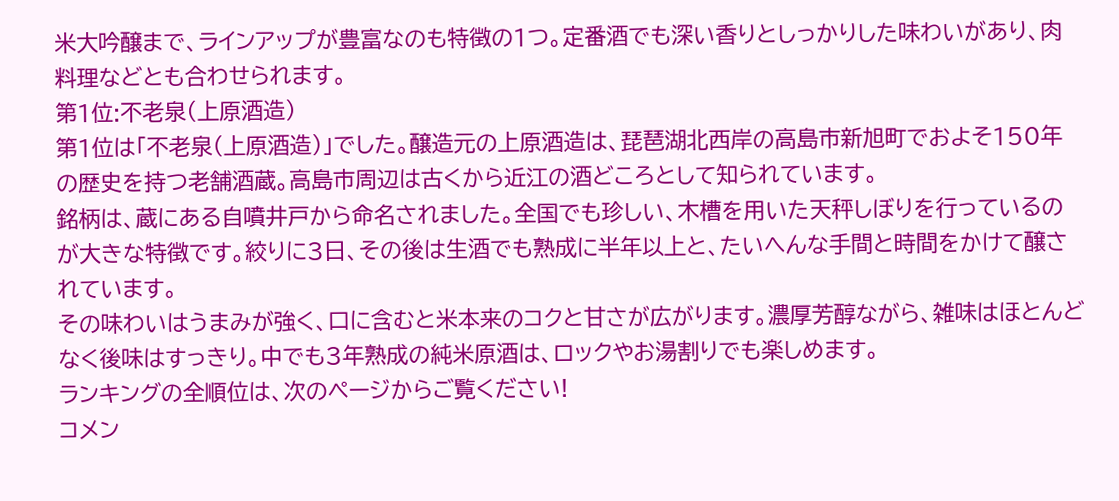米大吟醸まで、ラインアップが豊富なのも特徴の1つ。定番酒でも深い香りとしっかりした味わいがあり、肉料理などとも合わせられます。
第1位:不老泉(上原酒造)
第1位は「不老泉(上原酒造)」でした。醸造元の上原酒造は、琵琶湖北西岸の高島市新旭町でおよそ150年の歴史を持つ老舗酒蔵。高島市周辺は古くから近江の酒どころとして知られています。
銘柄は、蔵にある自噴井戸から命名されました。全国でも珍しい、木槽を用いた天秤しぼりを行っているのが大きな特徴です。絞りに3日、その後は生酒でも熟成に半年以上と、たいへんな手間と時間をかけて醸されています。
その味わいはうまみが強く、口に含むと米本来のコクと甘さが広がります。濃厚芳醇ながら、雑味はほとんどなく後味はすっきり。中でも3年熟成の純米原酒は、ロックやお湯割りでも楽しめます。
ランキングの全順位は、次のページからご覧ください!
コメン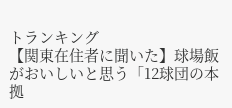トランキング
【関東在住者に聞いた】球場飯がおいしいと思う「12球団の本拠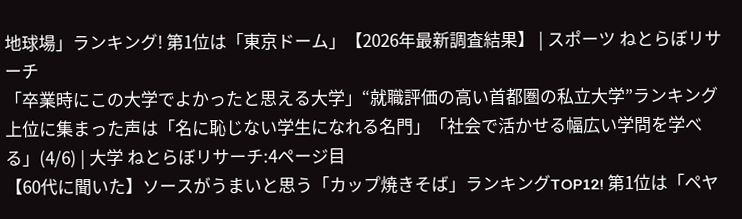地球場」ランキング! 第1位は「東京ドーム」【2026年最新調査結果】 | スポーツ ねとらぼリサーチ
「卒業時にこの大学でよかったと思える大学」“就職評価の高い首都圏の私立大学”ランキング上位に集まった声は「名に恥じない学生になれる名門」「社会で活かせる幅広い学問を学べる」(4/6) | 大学 ねとらぼリサーチ:4ページ目
【60代に聞いた】ソースがうまいと思う「カップ焼きそば」ランキングTOP12! 第1位は「ペヤ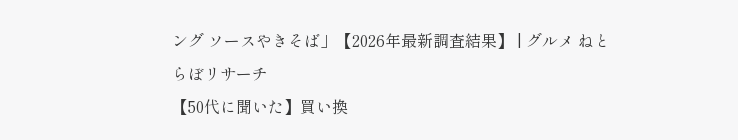ング ソースやきそば」【2026年最新調査結果】 | グルメ ねとらぼリサーチ
【50代に聞いた】買い換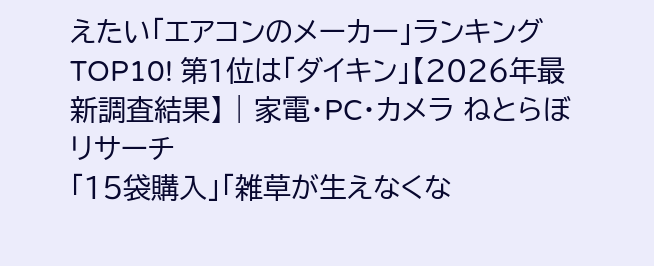えたい「エアコンのメーカー」ランキングTOP10! 第1位は「ダイキン」【2026年最新調査結果】 | 家電・PC・カメラ ねとらぼリサーチ
「15袋購入」「雑草が生えなくな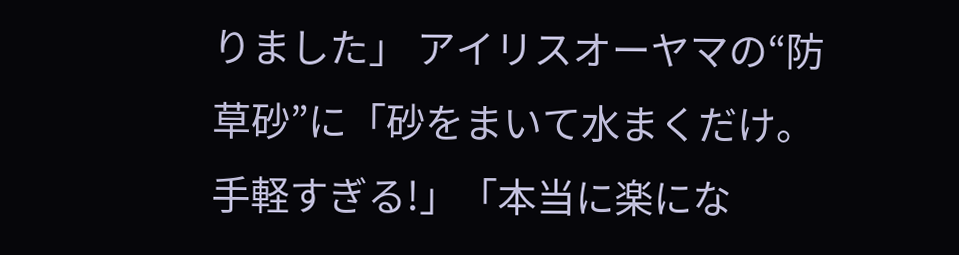りました」 アイリスオーヤマの“防草砂”に「砂をまいて水まくだけ。手軽すぎる!」「本当に楽にな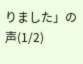りました」の声(1/2)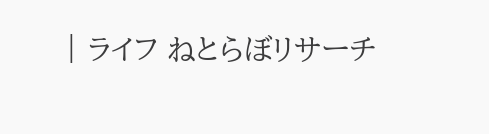| ライフ ねとらぼリサーチ